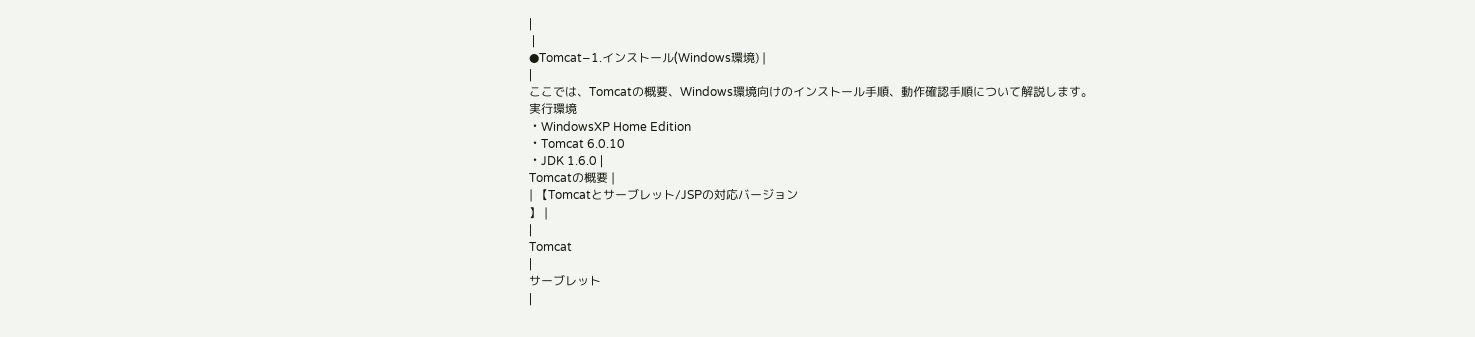|
 |
●Tomcat−1.インストール(Windows環境) |
|
ここでは、Tomcatの概要、Windows環境向けのインストール手順、動作確認手順について解説します。
実行環境
・WindowsXP Home Edition
・Tomcat 6.0.10
・JDK 1.6.0 |
Tomcatの概要 |
| 【Tomcatとサーブレット/JSPの対応バージョン
】 |
|
Tomcat
|
サーブレット
|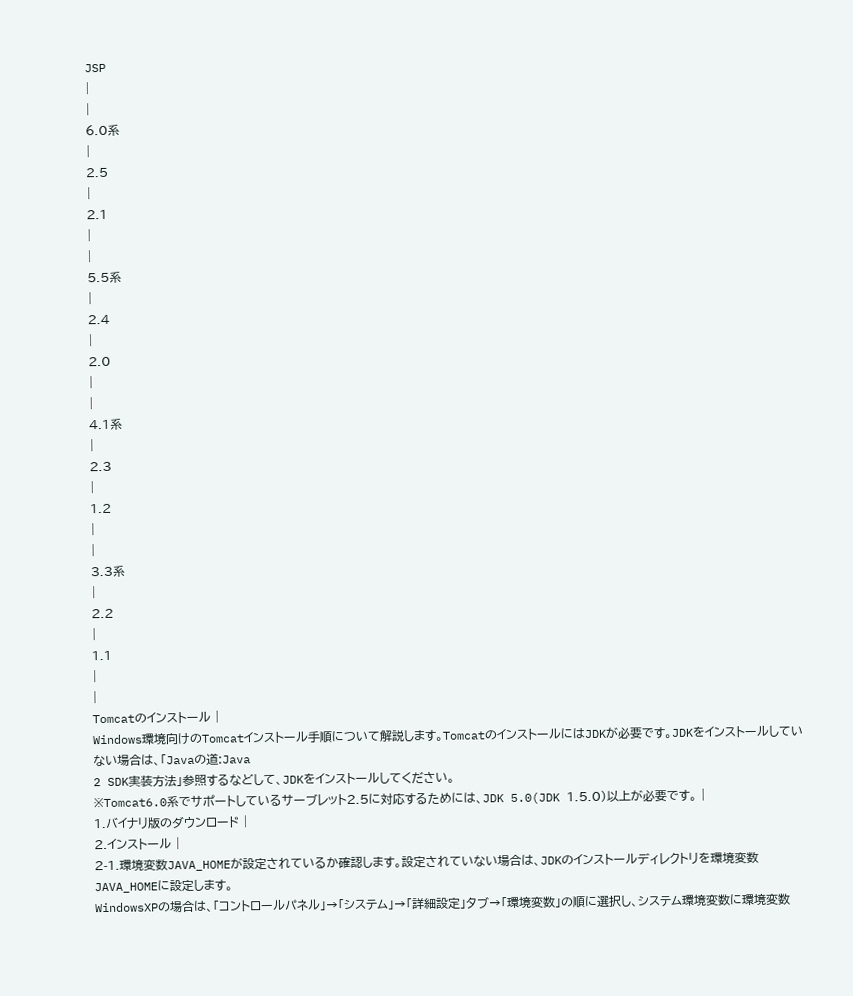JSP
|
|
6.0系
|
2.5
|
2.1
|
|
5.5系
|
2.4
|
2.0
|
|
4.1系
|
2.3
|
1.2
|
|
3.3系
|
2.2
|
1.1
|
|
Tomcatのインストール |
Windows環境向けのTomcatインストール手順について解説します。TomcatのインストールにはJDKが必要です。JDKをインストールしていない場合は、「Javaの道:Java
2 SDK実装方法」参照するなどして、JDKをインストールしてください。
※Tomcat6.0系でサポートしているサーブレット2.5に対応するためには、JDK 5.0(JDK 1.5.0)以上が必要です。 |
1.バイナリ版のダウンロード |
2.インストール |
2-1.環境変数JAVA_HOMEが設定されているか確認します。設定されていない場合は、JDKのインストールディレクトリを環境変数JAVA_HOMEに設定します。
WindowsXPの場合は、「コントロールパネル」→「システム」→「詳細設定」タブ→「環境変数」の順に選択し、システム環境変数に環境変数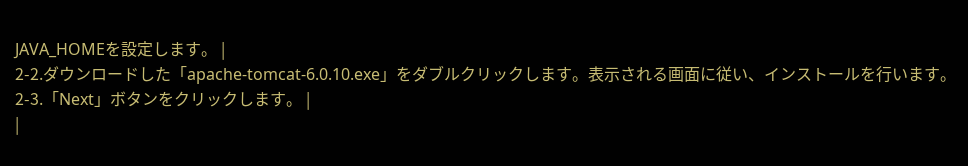JAVA_HOMEを設定します。 |
2-2.ダウンロードした「apache-tomcat-6.0.10.exe」をダブルクリックします。表示される画面に従い、インストールを行います。
2-3.「Next」ボタンをクリックします。 |
|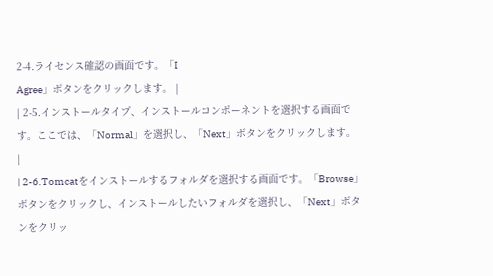2-4.ライセンス確認の画面です。「I
Agree」ボタンをクリックします。 |
| 2-5.インストールタイプ、インストールコンポーネントを選択する画面です。ここでは、「Normal」を選択し、「Next」ボタンをクリックします。
|
| 2-6.Tomcatをインストールするフォルダを選択する画面です。「Browse」ボタンをクリックし、インストールしたいフォルダを選択し、「Next」ボタンをクリッ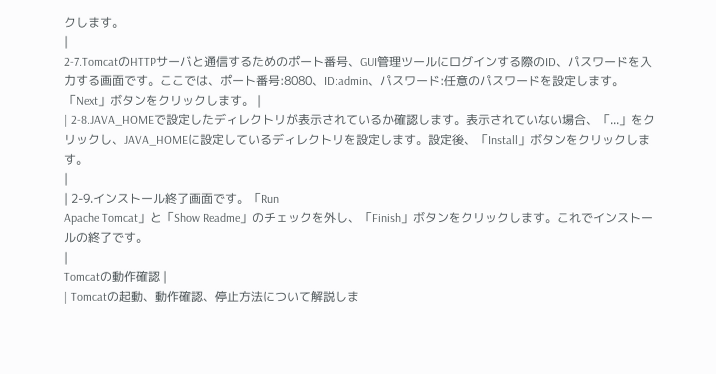クします。
|
2-7.TomcatのHTTPサーバと通信するためのポート番号、GUI管理ツールにログインする際のID、パスワードを入力する画面です。ここでは、ポート番号:8080、ID:admin、パスワード:任意のパスワードを設定します。
「Next」ボタンをクリックします。 |
| 2-8.JAVA_HOMEで設定したディレクトリが表示されているか確認します。表示されていない場合、「...」をクリックし、JAVA_HOMEに設定しているディレクトリを設定します。設定後、「Install」ボタンをクリックします。
|
| 2-9.インストール終了画面です。「Run
Apache Tomcat」と「Show Readme」のチェックを外し、「Finish」ボタンをクリックします。これでインストールの終了です。
|
Tomcatの動作確認 |
| Tomcatの起動、動作確認、停止方法について解説しま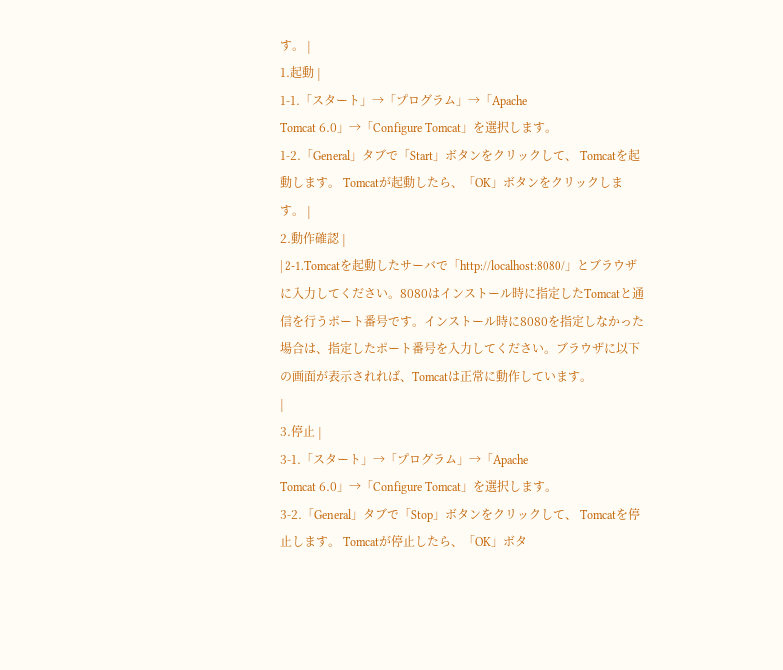す。 |
1.起動 |
1-1.「スタート」→「プログラム」→「Apache
Tomcat 6.0」→「Configure Tomcat」を選択します。
1-2.「General」タブで「Start」ボタンをクリックして、 Tomcatを起動します。 Tomcatが起動したら、「OK」ボタンをクリックします。 |
2.動作確認 |
| 2-1.Tomcatを起動したサーバで「http://localhost:8080/」とブラウザに入力してください。8080はインストール時に指定したTomcatと通信を行うポート番号です。インストール時に8080を指定しなかった場合は、指定したポート番号を入力してください。ブラウザに以下の画面が表示されれば、Tomcatは正常に動作しています。
|
3.停止 |
3-1.「スタート」→「プログラム」→「Apache
Tomcat 6.0」→「Configure Tomcat」を選択します。
3-2.「General」タブで「Stop」ボタンをクリックして、 Tomcatを停止します。 Tomcatが停止したら、「OK」ボタ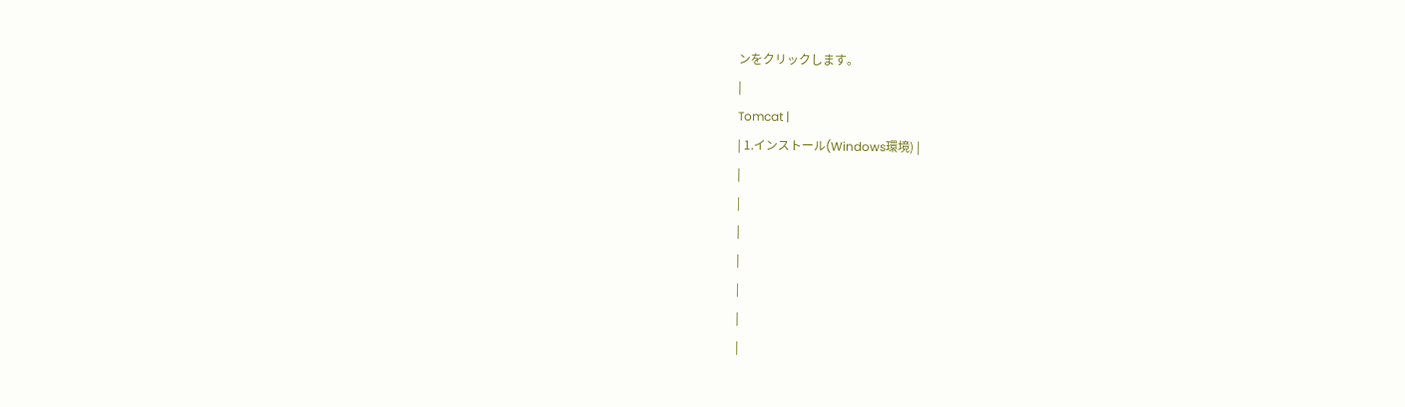ンをクリックします。
|
Tomcat |
| 1.インストール(Windows環境) |
|
|
|
|
|
|
|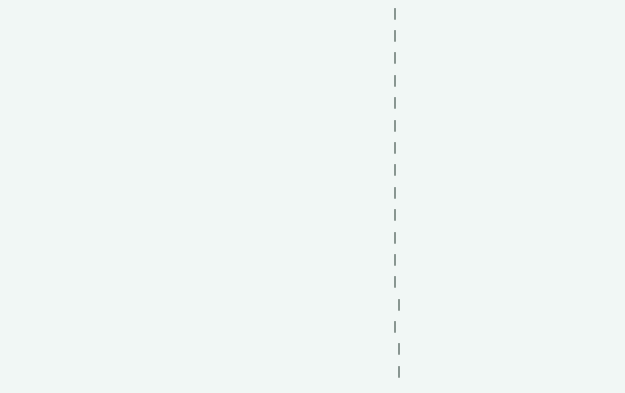|
|
|
|
|
|
|
|
|
|
|
|
|
 |
|
 |
 |